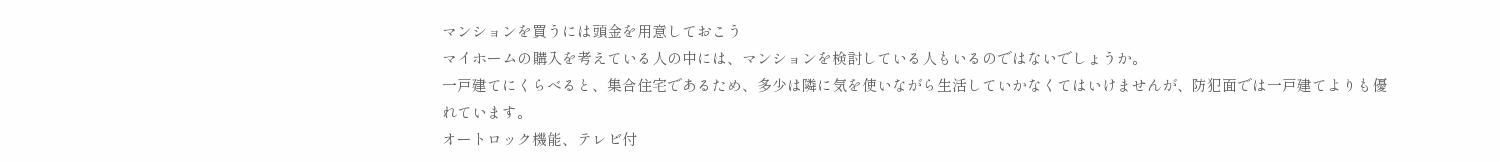マンションを買うには頭金を用意しておこう
マイホームの購入を考えている人の中には、マンションを検討している人もいるのではないでしょうか。
一戸建てにくらべると、集合住宅であるため、多少は隣に気を使いながら生活していかなくてはいけませんが、防犯面では一戸建てよりも優れています。
オートロック機能、テレビ付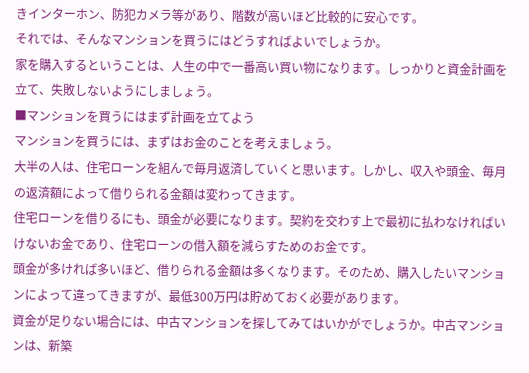きインターホン、防犯カメラ等があり、階数が高いほど比較的に安心です。
それでは、そんなマンションを買うにはどうすればよいでしょうか。
家を購入するということは、人生の中で一番高い買い物になります。しっかりと資金計画を立て、失敗しないようにしましょう。
■マンションを買うにはまず計画を立てよう
マンションを買うには、まずはお金のことを考えましょう。
大半の人は、住宅ローンを組んで毎月返済していくと思います。しかし、収入や頭金、毎月の返済額によって借りられる金額は変わってきます。
住宅ローンを借りるにも、頭金が必要になります。契約を交わす上で最初に払わなければいけないお金であり、住宅ローンの借入額を減らすためのお金です。
頭金が多ければ多いほど、借りられる金額は多くなります。そのため、購入したいマンションによって違ってきますが、最低300万円は貯めておく必要があります。
資金が足りない場合には、中古マンションを探してみてはいかがでしょうか。中古マンションは、新築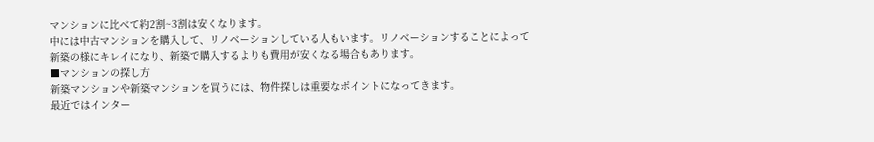マンションに比べて約2割~3割は安くなります。
中には中古マンションを購入して、リノベーションしている人もいます。リノベーションすることによって新築の様にキレイになり、新築で購入するよりも費用が安くなる場合もあります。
■マンションの探し方
新築マンションや新築マンションを買うには、物件探しは重要なポイントになってきます。
最近ではインター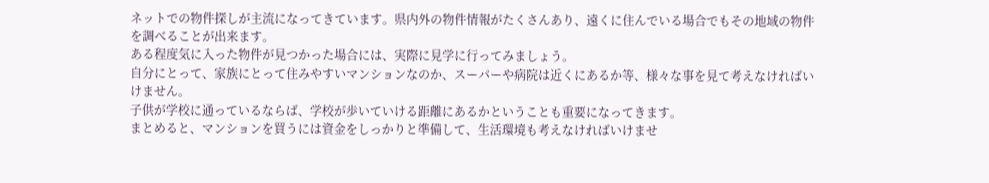ネットでの物件探しが主流になってきています。県内外の物件情報がたくさんあり、遠くに住んでいる場合でもその地域の物件を調べることが出来ます。
ある程度気に入った物件が見つかった場合には、実際に見学に行ってみましょう。
自分にとって、家族にとって住みやすいマンションなのか、スーパーや病院は近くにあるか等、様々な事を見て考えなければいけません。
子供が学校に通っているならば、学校が歩いていける距離にあるかということも重要になってきます。
まとめると、マンションを買うには資金をしっかりと準備して、生活環境も考えなければいけませ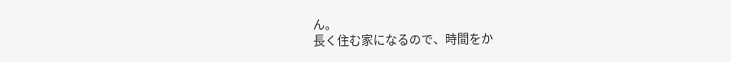ん。
長く住む家になるので、時間をか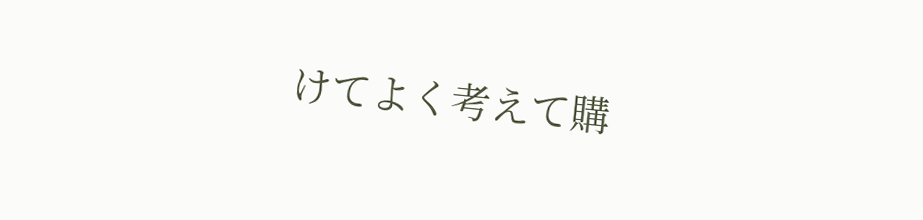けてよく考えて購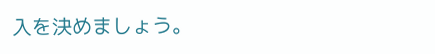入を決めましょう。